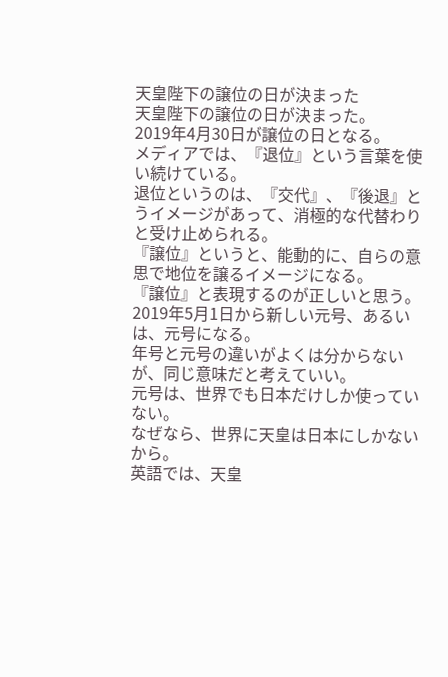天皇陛下の譲位の日が決まった
天皇陛下の譲位の日が決まった。
2019年4月30日が譲位の日となる。
メディアでは、『退位』という言葉を使い続けている。
退位というのは、『交代』、『後退』とうイメージがあって、消極的な代替わりと受け止められる。
『譲位』というと、能動的に、自らの意思で地位を譲るイメージになる。
『譲位』と表現するのが正しいと思う。
2019年5月1日から新しい元号、あるいは、元号になる。
年号と元号の違いがよくは分からないが、同じ意味だと考えていい。
元号は、世界でも日本だけしか使っていない。
なぜなら、世界に天皇は日本にしかないから。
英語では、天皇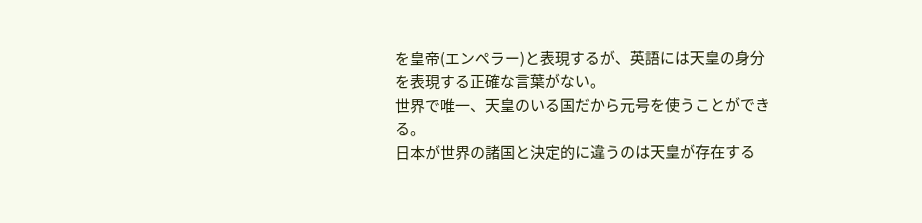を皇帝(エンペラー)と表現するが、英語には天皇の身分を表現する正確な言葉がない。
世界で唯一、天皇のいる国だから元号を使うことができる。
日本が世界の諸国と決定的に違うのは天皇が存在する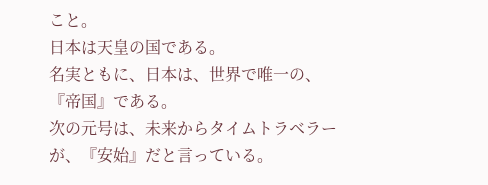こと。
日本は天皇の国である。
名実ともに、日本は、世界で唯一の、『帝国』である。
次の元号は、未来からタイムトラベラーが、『安始』だと言っている。